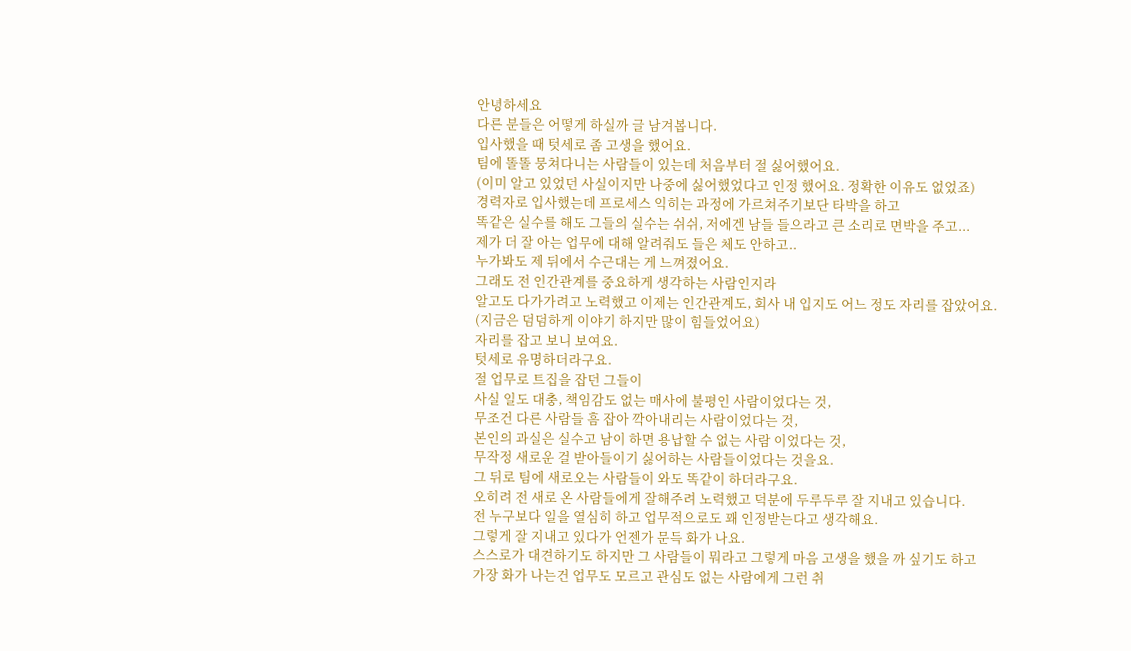안녕하세요
다른 분들은 어떻게 하실까 글 남겨봅니다.
입사했을 때 텃세로 좀 고생을 했어요.
팀에 똘똘 뭉쳐다니는 사람들이 있는데 처음부터 절 싫어했어요.
(이미 알고 있었던 사실이지만 나중에 싫어했었다고 인정 했어요. 정확한 이유도 없었죠)
경력자로 입사했는데 프로세스 익히는 과정에 가르쳐주기보단 타박을 하고
똑같은 실수를 해도 그들의 실수는 쉬쉬, 저에겐 남들 들으라고 큰 소리로 면박을 주고...
제가 더 잘 아는 업무에 대해 알려줘도 들은 체도 안하고..
누가봐도 제 뒤에서 수근대는 게 느껴졌어요.
그래도 전 인간관계를 중요하게 생각하는 사람인지라
알고도 다가가려고 노력했고 이제는 인간관계도, 회사 내 입지도 어느 정도 자리를 잡았어요.
(지금은 덤덤하게 이야기 하지만 많이 힘들었어요)
자리를 잡고 보니 보여요.
텃세로 유명하더라구요.
절 업무로 트집을 잡던 그들이
사실 일도 대충, 책임감도 없는 매사에 불평인 사람이었다는 것,
무조건 다른 사람들 흠 잡아 깍아내리는 사람이었다는 것,
본인의 과실은 실수고 남이 하면 용납할 수 없는 사람 이었다는 것,
무작정 새로운 걸 받아들이기 싫어하는 사람들이었다는 것을요.
그 뒤로 팀에 새로오는 사람들이 와도 똑같이 하더라구요.
오히려 전 새로 온 사람들에게 잘해주려 노력했고 덕분에 두루두루 잘 지내고 있습니다.
전 누구보다 일을 열심히 하고 업무적으로도 꽤 인정받는다고 생각해요.
그렇게 잘 지내고 있다가 언젠가 문득 화가 나요.
스스로가 대견하기도 하지만 그 사람들이 뭐라고 그렇게 마음 고생을 했을 까 싶기도 하고
가장 화가 나는건 업무도 모르고 관심도 없는 사람에게 그런 취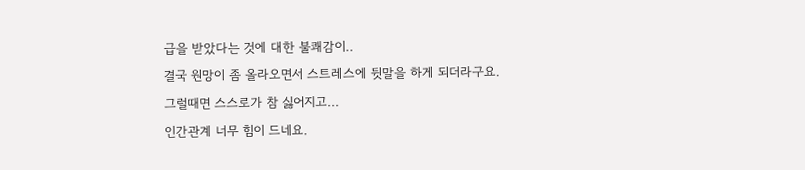급을 받았다는 것에 대한 불쾌감이..
결국 원망이 좀 올라오면서 스트레스에 뒷말을 하게 되더라구요.
그럴때면 스스로가 참 싫어지고...
인간관계 너무 힘이 드네요.